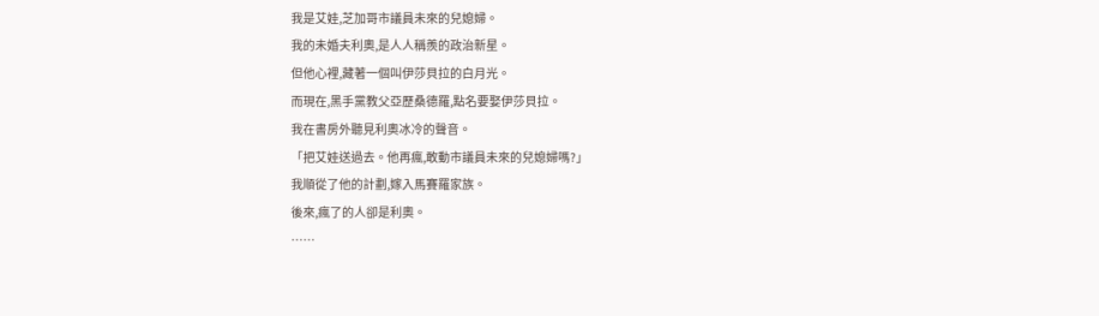我是艾娃,芝加哥市議員未來的兒媳婦。
我的未婚夫利奧,是人人稱羨的政治新星。
但他心裡,藏著一個叫伊莎貝拉的白月光。
而現在,黑手黨教父亞歷桑德羅,點名要娶伊莎貝拉。
我在書房外聽見利奧冰冷的聲音。
「把艾娃送過去。他再瘋,敢動市議員未來的兒媳婦嗎?」
我順從了他的計劃,嫁入馬賽羅家族。
後來,瘋了的人卻是利奧。
……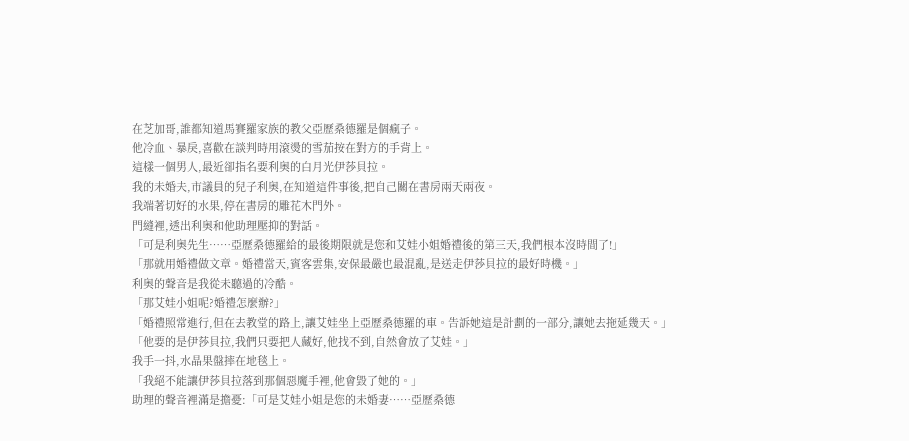在芝加哥,誰都知道馬賽羅家族的教父亞歷桑德羅是個瘋子。
他冷血、暴戾,喜歡在談判時用滾燙的雪茄按在對方的手背上。
這樣一個男人,最近卻指名要利奧的白月光伊莎貝拉。
我的未婚夫,市議員的兒子利奧,在知道這件事後,把自己關在書房兩天兩夜。
我端著切好的水果,停在書房的雕花木門外。
門縫裡,透出利奧和他助理壓抑的對話。
「可是利奧先生……亞歷桑德羅給的最後期限就是您和艾娃小姐婚禮後的第三天,我們根本沒時間了!」
「那就用婚禮做文章。婚禮當天,賓客雲集,安保最嚴也最混亂,是送走伊莎貝拉的最好時機。」
利奧的聲音是我從未聽過的冷酷。
「那艾娃小姐呢?婚禮怎麼辦?」
「婚禮照常進行,但在去教堂的路上,讓艾娃坐上亞歷桑德羅的車。告訴她這是計劃的一部分,讓她去拖延幾天。」
「他要的是伊莎貝拉,我們只要把人藏好,他找不到,自然會放了艾娃。」
我手一抖,水晶果盤摔在地毯上。
「我絕不能讓伊莎貝拉落到那個惡魔手裡,他會毀了她的。」
助理的聲音裡滿是擔憂:「可是艾娃小姐是您的未婚妻……亞歷桑德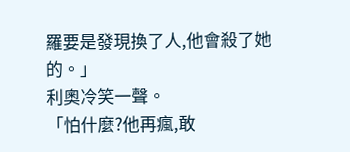羅要是發現換了人,他會殺了她的。」
利奧冷笑一聲。
「怕什麼?他再瘋,敢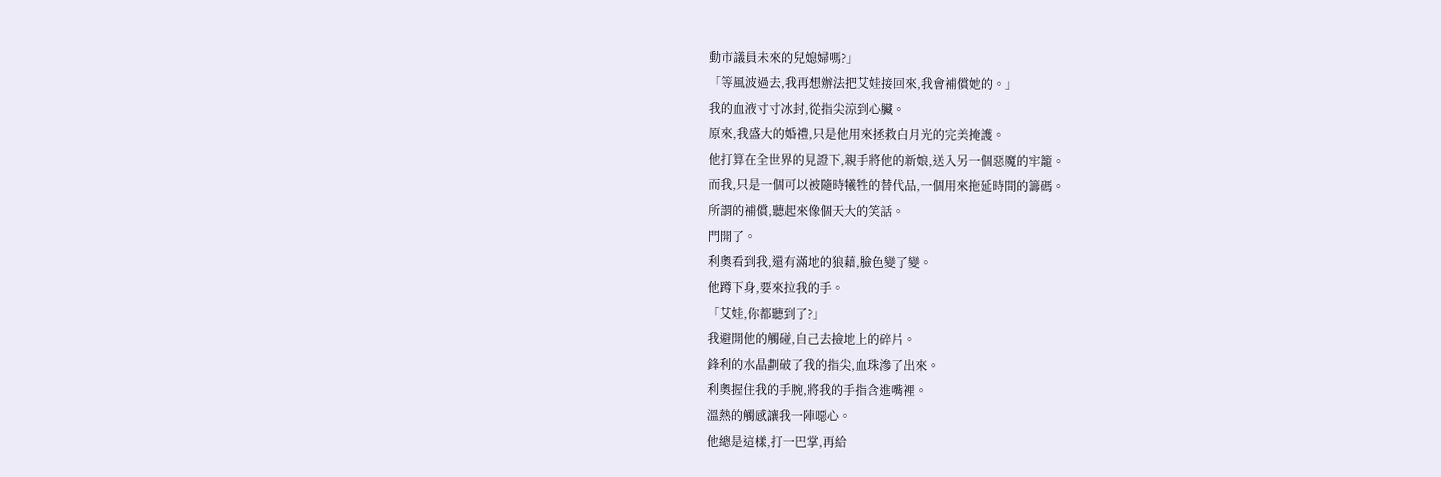動市議員未來的兒媳婦嗎?」
「等風波過去,我再想辦法把艾娃接回來,我會補償她的。」
我的血液寸寸冰封,從指尖涼到心臟。
原來,我盛大的婚禮,只是他用來拯救白月光的完美掩護。
他打算在全世界的見證下,親手將他的新娘,送入另一個惡魔的牢籠。
而我,只是一個可以被隨時犧牲的替代品,一個用來拖延時間的籌碼。
所謂的補償,聽起來像個天大的笑話。
門開了。
利奧看到我,還有滿地的狼藉,臉色變了變。
他蹲下身,要來拉我的手。
「艾娃,你都聽到了?」
我避開他的觸碰,自己去撿地上的碎片。
鋒利的水晶劃破了我的指尖,血珠滲了出來。
利奧握住我的手腕,將我的手指含進嘴裡。
溫熱的觸感讓我一陣噁心。
他總是這樣,打一巴掌,再給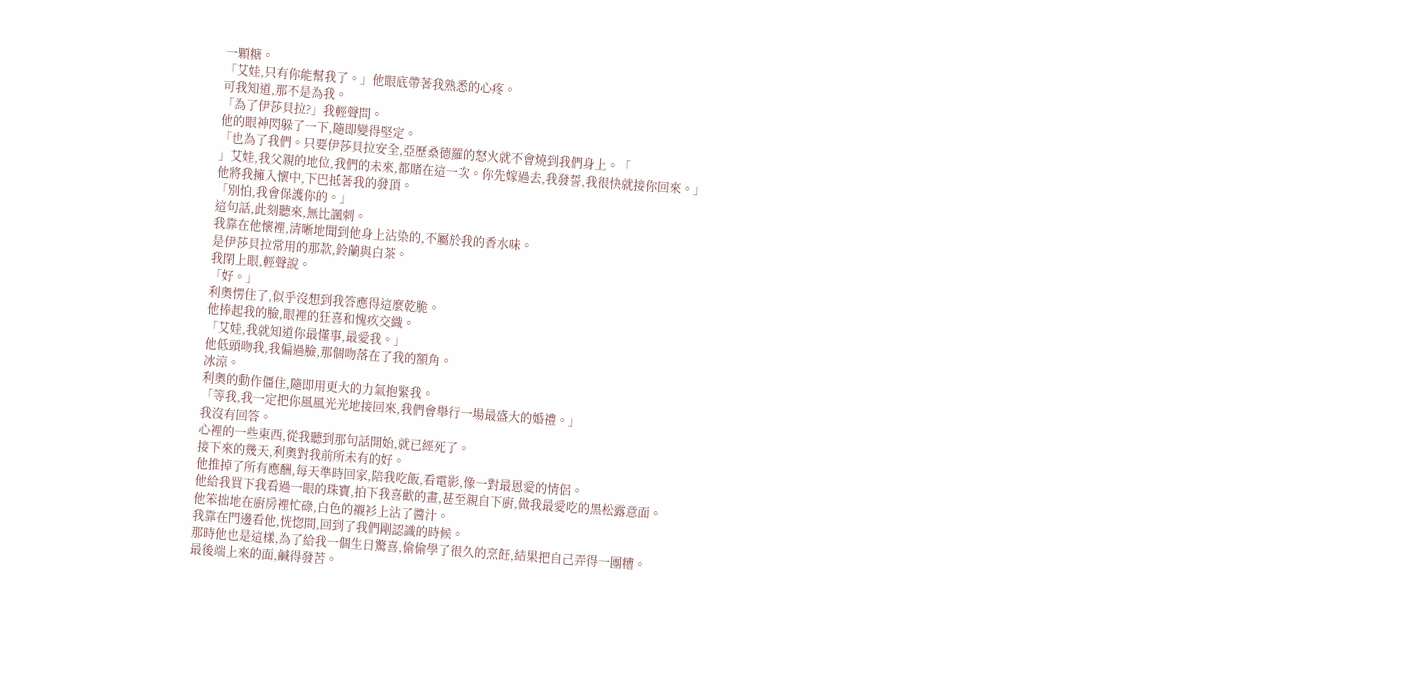一顆糖。
「艾娃,只有你能幫我了。」他眼底帶著我熟悉的心疼。
可我知道,那不是為我。
「為了伊莎貝拉?」我輕聲問。
他的眼神閃躲了一下,隨即變得堅定。
「也為了我們。只要伊莎貝拉安全,亞歷桑德羅的怒火就不會燒到我們身上。「
」艾娃,我父親的地位,我們的未來,都賭在這一次。你先嫁過去,我發誓,我很快就接你回來。」
他將我擁入懷中,下巴抵著我的發頂。
「別怕,我會保護你的。」
這句話,此刻聽來,無比諷刺。
我靠在他懷裡,清晰地聞到他身上沾染的,不屬於我的香水味。
是伊莎貝拉常用的那款,鈴蘭與白茶。
我閉上眼,輕聲說。
「好。」
利奧愣住了,似乎沒想到我答應得這麼乾脆。
他捧起我的臉,眼裡的狂喜和愧疚交織。
「艾娃,我就知道你最懂事,最愛我。」
他低頭吻我,我偏過臉,那個吻落在了我的額角。
冰涼。
利奧的動作僵住,隨即用更大的力氣抱緊我。
「等我,我一定把你風風光光地接回來,我們會舉行一場最盛大的婚禮。」
我沒有回答。
心裡的一些東西,從我聽到那句話開始,就已經死了。
接下來的幾天,利奧對我前所未有的好。
他推掉了所有應酬,每天準時回家,陪我吃飯,看電影,像一對最恩愛的情侶。
他給我買下我看過一眼的珠寶,拍下我喜歡的畫,甚至親自下廚,做我最愛吃的黑松露意面。
他笨拙地在廚房裡忙碌,白色的襯衫上沾了醬汁。
我靠在門邊看他,恍惚間,回到了我們剛認識的時候。
那時他也是這樣,為了給我一個生日驚喜,偷偷學了很久的烹飪,結果把自己弄得一團糟。
最後端上來的面,鹹得發苦。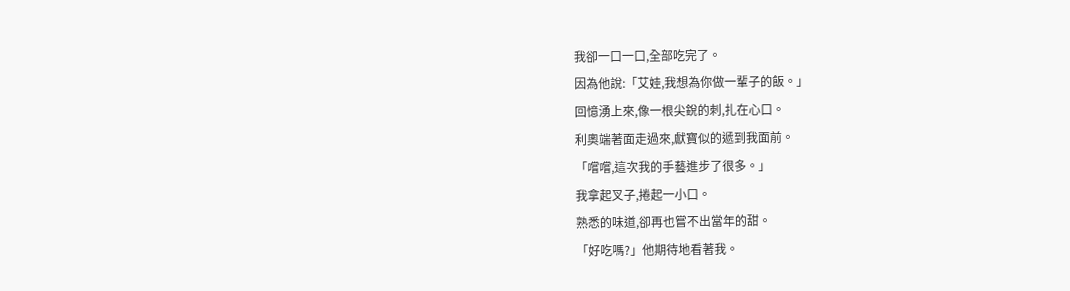我卻一口一口,全部吃完了。
因為他說:「艾娃,我想為你做一輩子的飯。」
回憶湧上來,像一根尖銳的刺,扎在心口。
利奧端著面走過來,獻寶似的遞到我面前。
「嚐嚐,這次我的手藝進步了很多。」
我拿起叉子,捲起一小口。
熟悉的味道,卻再也嘗不出當年的甜。
「好吃嗎?」他期待地看著我。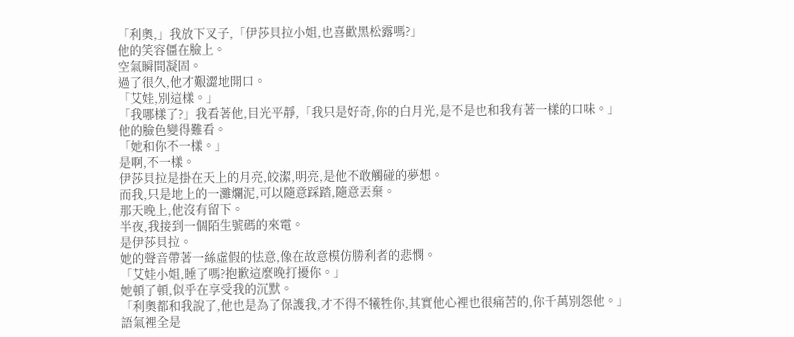「利奧,」我放下叉子,「伊莎貝拉小姐,也喜歡黑松露嗎?」
他的笑容僵在臉上。
空氣瞬間凝固。
過了很久,他才艱澀地開口。
「艾娃,別這樣。」
「我哪樣了?」我看著他,目光平靜,「我只是好奇,你的白月光,是不是也和我有著一樣的口味。」
他的臉色變得難看。
「她和你不一樣。」
是啊,不一樣。
伊莎貝拉是掛在天上的月亮,皎潔,明亮,是他不敢觸碰的夢想。
而我,只是地上的一灘爛泥,可以隨意踩踏,隨意丟棄。
那天晚上,他沒有留下。
半夜,我接到一個陌生號碼的來電。
是伊莎貝拉。
她的聲音帶著一絲虛假的怯意,像在故意模仿勝利者的悲憫。
「艾娃小姐,睡了嗎?抱歉這麼晚打擾你。」
她頓了頓,似乎在享受我的沉默。
「利奧都和我說了,他也是為了保護我,才不得不犧牲你,其實他心裡也很痛苦的,你千萬別怨他。」
語氣裡全是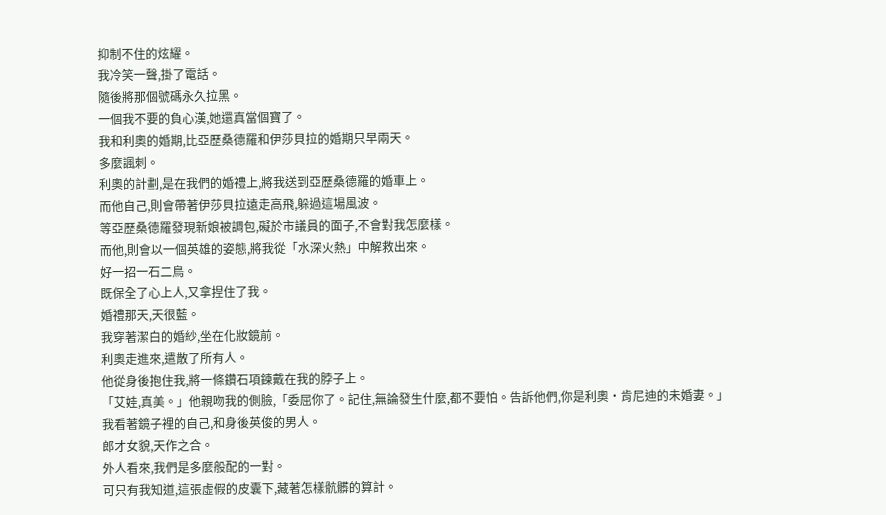抑制不住的炫耀。
我冷笑一聲,掛了電話。
隨後將那個號碼永久拉黑。
一個我不要的負心漢,她還真當個寶了。
我和利奧的婚期,比亞歷桑德羅和伊莎貝拉的婚期只早兩天。
多麼諷刺。
利奧的計劃,是在我們的婚禮上,將我送到亞歷桑德羅的婚車上。
而他自己,則會帶著伊莎貝拉遠走高飛,躲過這場風波。
等亞歷桑德羅發現新娘被調包,礙於市議員的面子,不會對我怎麼樣。
而他,則會以一個英雄的姿態,將我從「水深火熱」中解救出來。
好一招一石二鳥。
既保全了心上人,又拿捏住了我。
婚禮那天,天很藍。
我穿著潔白的婚紗,坐在化妝鏡前。
利奧走進來,遣散了所有人。
他從身後抱住我,將一條鑽石項鍊戴在我的脖子上。
「艾娃,真美。」他親吻我的側臉,「委屈你了。記住,無論發生什麼,都不要怕。告訴他們,你是利奧·肯尼迪的未婚妻。」
我看著鏡子裡的自己,和身後英俊的男人。
郎才女貌,天作之合。
外人看來,我們是多麼般配的一對。
可只有我知道,這張虛假的皮囊下,藏著怎樣骯髒的算計。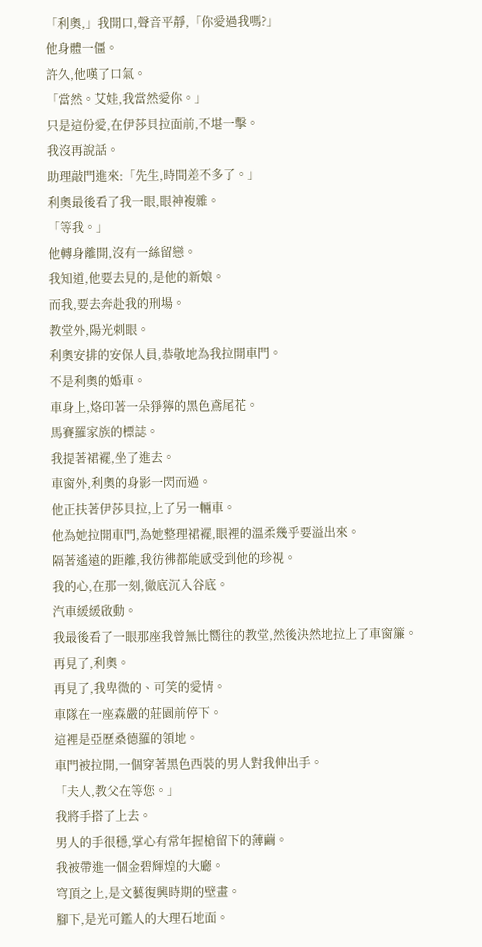「利奧,」我開口,聲音平靜,「你愛過我嗎?」
他身體一僵。
許久,他嘆了口氣。
「當然。艾娃,我當然愛你。」
只是這份愛,在伊莎貝拉面前,不堪一擊。
我沒再說話。
助理敲門進來:「先生,時間差不多了。」
利奧最後看了我一眼,眼神複雜。
「等我。」
他轉身離開,沒有一絲留戀。
我知道,他要去見的,是他的新娘。
而我,要去奔赴我的刑場。
教堂外,陽光刺眼。
利奧安排的安保人員,恭敬地為我拉開車門。
不是利奧的婚車。
車身上,烙印著一朵猙獰的黑色鳶尾花。
馬賽羅家族的標誌。
我提著裙襬,坐了進去。
車窗外,利奧的身影一閃而過。
他正扶著伊莎貝拉,上了另一輛車。
他為她拉開車門,為她整理裙襬,眼裡的溫柔幾乎要溢出來。
隔著遙遠的距離,我彷彿都能感受到他的珍視。
我的心,在那一刻,徹底沉入谷底。
汽車緩緩啟動。
我最後看了一眼那座我曾無比嚮往的教堂,然後決然地拉上了車窗簾。
再見了,利奧。
再見了,我卑微的、可笑的愛情。
車隊在一座森嚴的莊園前停下。
這裡是亞歷桑德羅的領地。
車門被拉開,一個穿著黑色西裝的男人對我伸出手。
「夫人,教父在等您。」
我將手搭了上去。
男人的手很穩,掌心有常年握槍留下的薄繭。
我被帶進一個金碧輝煌的大廳。
穹頂之上,是文藝復興時期的壁畫。
腳下,是光可鑑人的大理石地面。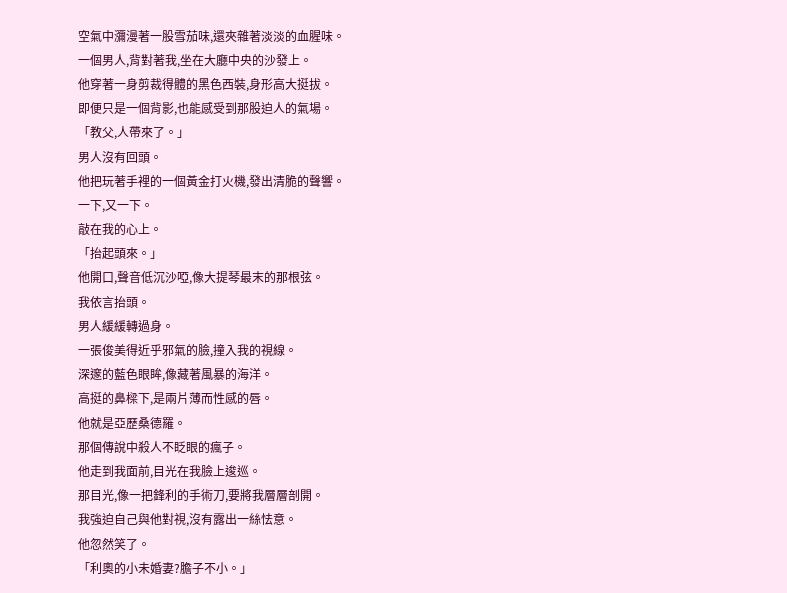空氣中瀰漫著一股雪茄味,還夾雜著淡淡的血腥味。
一個男人,背對著我,坐在大廳中央的沙發上。
他穿著一身剪裁得體的黑色西裝,身形高大挺拔。
即便只是一個背影,也能感受到那股迫人的氣場。
「教父,人帶來了。」
男人沒有回頭。
他把玩著手裡的一個黃金打火機,發出清脆的聲響。
一下,又一下。
敲在我的心上。
「抬起頭來。」
他開口,聲音低沉沙啞,像大提琴最末的那根弦。
我依言抬頭。
男人緩緩轉過身。
一張俊美得近乎邪氣的臉,撞入我的視線。
深邃的藍色眼眸,像藏著風暴的海洋。
高挺的鼻樑下,是兩片薄而性感的唇。
他就是亞歷桑德羅。
那個傳說中殺人不眨眼的瘋子。
他走到我面前,目光在我臉上逡巡。
那目光,像一把鋒利的手術刀,要將我層層剖開。
我強迫自己與他對視,沒有露出一絲怯意。
他忽然笑了。
「利奧的小未婚妻?膽子不小。」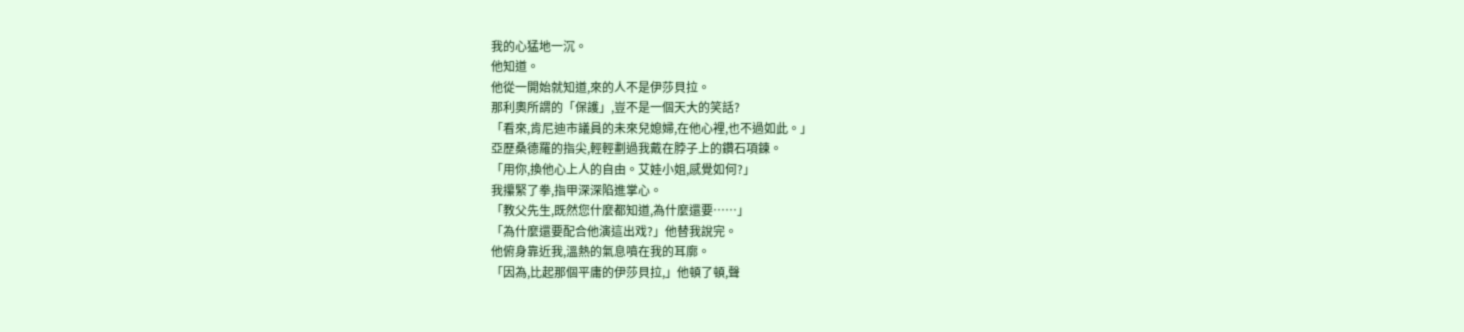我的心猛地一沉。
他知道。
他從一開始就知道,來的人不是伊莎貝拉。
那利奧所謂的「保護」,豈不是一個天大的笑話?
「看來,肯尼迪市議員的未來兒媳婦,在他心裡,也不過如此。」
亞歷桑德羅的指尖,輕輕劃過我戴在脖子上的鑽石項鍊。
「用你,換他心上人的自由。艾娃小姐,感覺如何?」
我攥緊了拳,指甲深深陷進掌心。
「教父先生,既然您什麼都知道,為什麼還要……」
「為什麼還要配合他演這出戏?」他替我說完。
他俯身靠近我,溫熱的氣息噴在我的耳廓。
「因為,比起那個平庸的伊莎貝拉,」他頓了頓,聲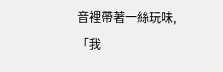音裡帶著一絲玩味,「我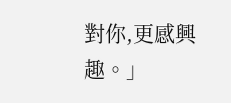對你,更感興趣。」